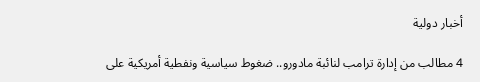أخبار دولية

4 مطالب من إدارة ترامب لنائبة مادورو.. ضغوط سياسية ونفطية أمريكية على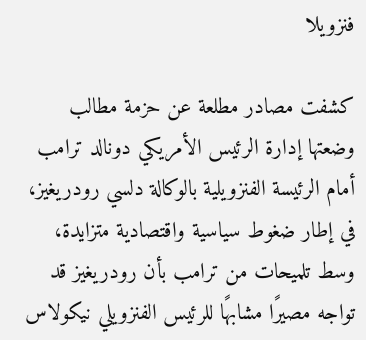فنزويلا

كشفت مصادر مطلعة عن حزمة مطالب وضعتها إدارة الرئيس الأمريكي دونالد ترامب أمام الرئيسة الفنزويلية بالوكالة دلسي رودريغيز، في إطار ضغوط سياسية واقتصادية متزايدة، وسط تلميحات من ترامب بأن رودريغيز قد تواجه مصيرًا مشابهًا للرئيس الفنزويلي نيكولاس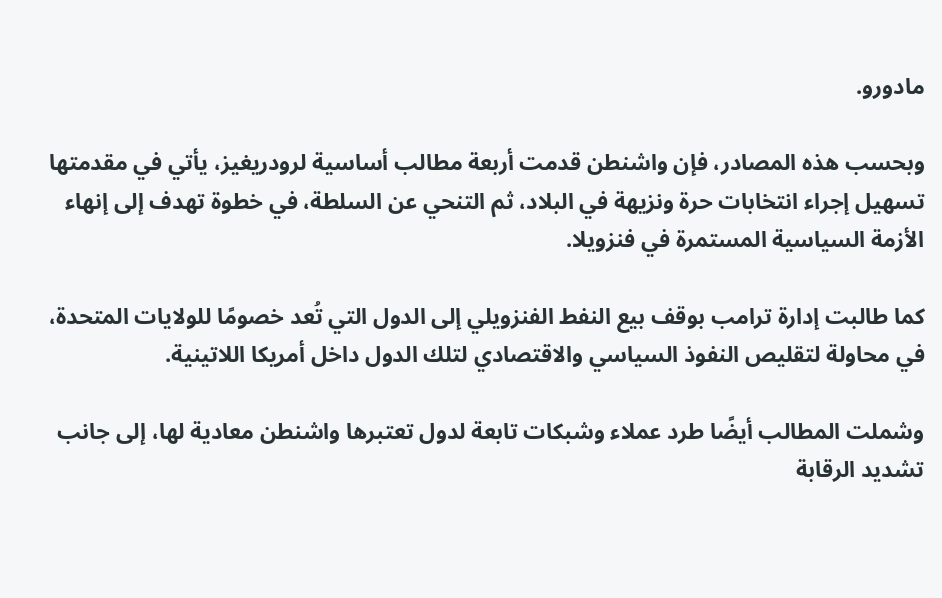مادورو.

وبحسب هذه المصادر، فإن واشنطن قدمت أربعة مطالب أساسية لرودريغيز، يأتي في مقدمتها تسهيل إجراء انتخابات حرة ونزيهة في البلاد، ثم التنحي عن السلطة، في خطوة تهدف إلى إنهاء الأزمة السياسية المستمرة في فنزويلا.

كما طالبت إدارة ترامب بوقف بيع النفط الفنزويلي إلى الدول التي تُعد خصومًا للولايات المتحدة، في محاولة لتقليص النفوذ السياسي والاقتصادي لتلك الدول داخل أمريكا اللاتينية.

وشملت المطالب أيضًا طرد عملاء وشبكات تابعة لدول تعتبرها واشنطن معادية لها، إلى جانب تشديد الرقابة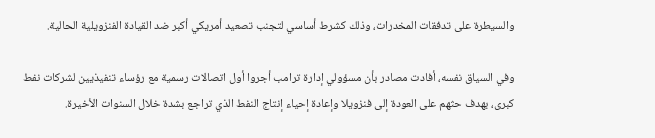والسيطرة على تدفقات المخدرات، وذلك كشرط أساسي لتجنب تصعيد أمريكي أكبر ضد القيادة الفنزويلية الحالية.

وفي السياق نفسه، أفادت مصادر بأن مسؤولي إدارة ترامب أجروا أول اتصالات رسمية مع رؤساء تنفيذيين لشركات نفط كبرى، بهدف حثهم على العودة إلى فنزويلا وإعادة إحياء إنتاج النفط الذي تراجع بشدة خلال السنوات الأخيرة.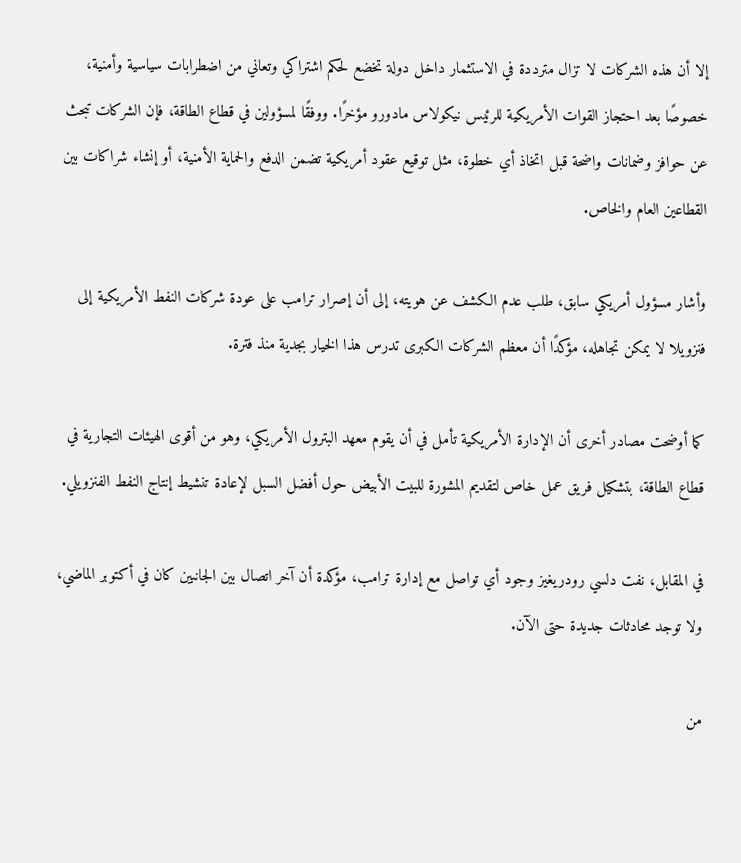إلا أن هذه الشركات لا تزال مترددة في الاستثمار داخل دولة تخضع لحكم اشتراكي وتعاني من اضطرابات سياسية وأمنية، خصوصًا بعد احتجاز القوات الأمريكية للرئيس نيكولاس مادورو مؤخرًا. ووفقًا لمسؤولين في قطاع الطاقة، فإن الشركات تبحث عن حوافز وضمانات واضحة قبل اتخاذ أي خطوة، مثل توقيع عقود أمريكية تضمن الدفع والحماية الأمنية، أو إنشاء شراكات بين القطاعين العام والخاص.

وأشار مسؤول أمريكي سابق، طلب عدم الكشف عن هويته، إلى أن إصرار ترامب على عودة شركات النفط الأمريكية إلى فنزويلا لا يمكن تجاهله، مؤكدًا أن معظم الشركات الكبرى تدرس هذا الخيار بجدية منذ فترة.

كما أوضحت مصادر أخرى أن الإدارة الأمريكية تأمل في أن يقوم معهد البترول الأمريكي، وهو من أقوى الهيئات التجارية في قطاع الطاقة، بتشكيل فريق عمل خاص لتقديم المشورة للبيت الأبيض حول أفضل السبل لإعادة تنشيط إنتاج النفط الفنزويلي.

في المقابل، نفت دلسي رودريغيز وجود أي تواصل مع إدارة ترامب، مؤكدة أن آخر اتصال بين الجانبين كان في أكتوبر الماضي، ولا توجد محادثات جديدة حتى الآن.

من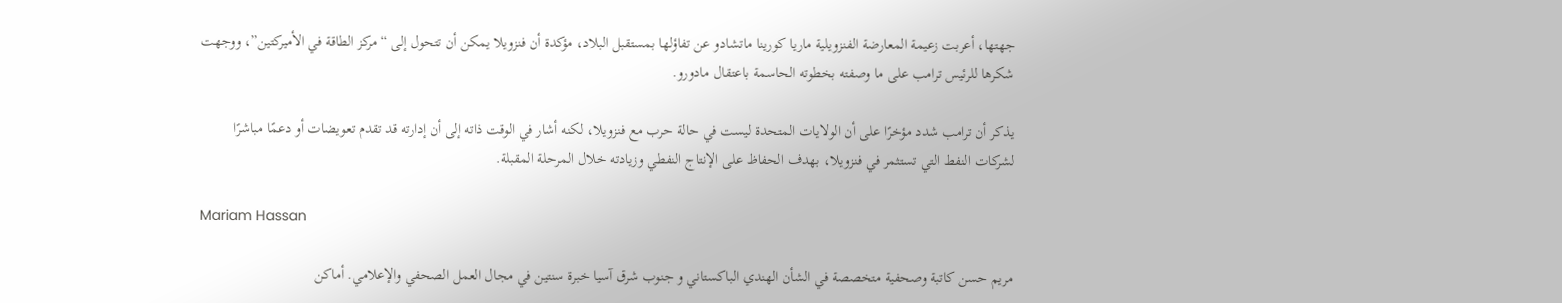جهتها، أعربت زعيمة المعارضة الفنزويلية ماريا كورينا ماتشادو عن تفاؤلها بمستقبل البلاد، مؤكدة أن فنزويلا يمكن أن تتحول إلى “مركز الطاقة في الأميركتين”، ووجهت شكرها للرئيس ترامب على ما وصفته بخطوته الحاسمة باعتقال مادورو.

يذكر أن ترامب شدد مؤخرًا على أن الولايات المتحدة ليست في حالة حرب مع فنزويلا، لكنه أشار في الوقت ذاته إلى أن إدارته قد تقدم تعويضات أو دعمًا مباشرًا لشركات النفط التي تستثمر في فنزويلا، بهدف الحفاظ على الإنتاج النفطي وزيادته خلال المرحلة المقبلة.

Mariam Hassan

مريم حسن كاتبة وصحفية متخصصة في الشأن الهندي الباكستاني و جنوب شرق آسيا خبرة سنتين في مجال العمل الصحفي والإعلامي. أماكن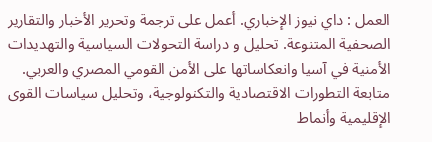العمل : داي نيوز الإخباري. أعمل على ترجمة وتحرير الأخبار والتقارير الصحفية المتنوعة. تحليل و دراسة التحولات السياسية والتهديدات الأمنية في آسيا وانعكاساتها على الأمن القومي المصري والعربي. متابعة التطورات الاقتصادية والتكنولوجية، وتحليل سياسات القوى الإقليمية وأنماط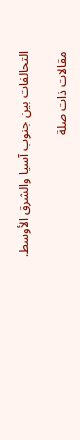التحالفات بين جنوب آسيا والشرق الأوسط.

مقالات ذات صلة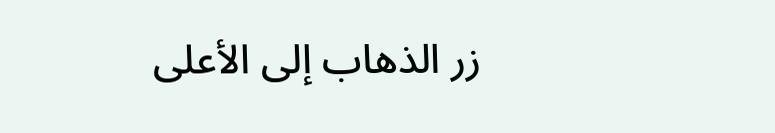زر الذهاب إلى الأعلى